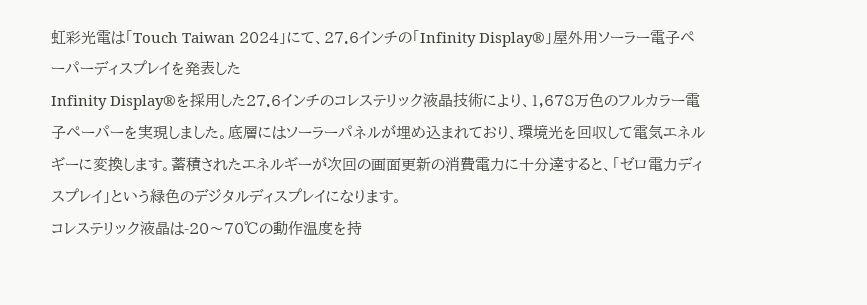虹彩光電は「Touch Taiwan 2024」にて、27.6インチの「Infinity Display®」屋外用ソーラー電子ペーパーディスプレイを発表した
Infinity Display®を採用した27.6インチのコレステリック液晶技術により、1,678万色のフルカラー電子ペーパーを実現しました。底層にはソーラーパネルが埋め込まれており、環境光を回収して電気エネルギーに変換します。蓄積されたエネルギーが次回の画面更新の消費電力に十分達すると、「ゼロ電力ディスプレイ」という緑色のデジタルディスプレイになります。
コレステリック液晶は-20〜70℃の動作温度を持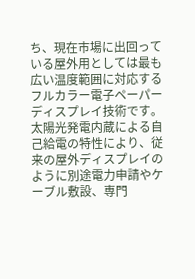ち、現在市場に出回っている屋外用としては最も広い温度範囲に対応するフルカラー電子ペーパーディスプレイ技術です。太陽光発電内蔵による自己給電の特性により、従来の屋外ディスプレイのように別途電力申請やケーブル敷設、専門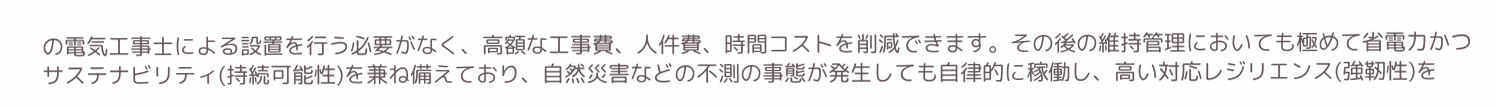の電気工事士による設置を行う必要がなく、高額な工事費、人件費、時間コストを削減できます。その後の維持管理においても極めて省電力かつサステナビリティ(持続可能性)を兼ね備えており、自然災害などの不測の事態が発生しても自律的に稼働し、高い対応レジリエンス(強靭性)を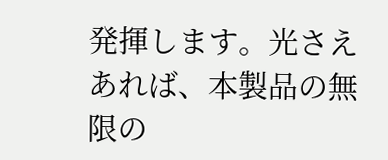発揮します。光さえあれば、本製品の無限の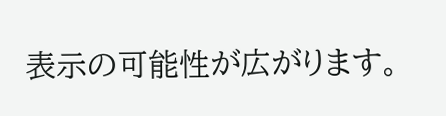表示の可能性が広がります。